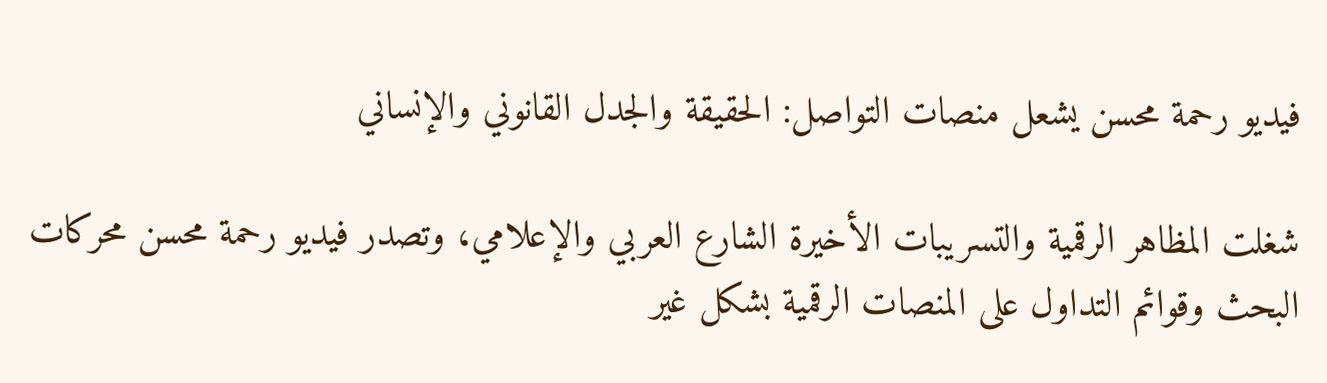فيديو رحمة محسن يشعل منصات التواصل: الحقيقة والجدل القانوني والإنساني

شغلت المظاهر الرقمية والتسريبات الأخيرة الشارع العربي والإعلامي، وتصدر فيديو رحمة محسن محركات البحث وقوائم التداول على المنصات الرقمية بشكل غير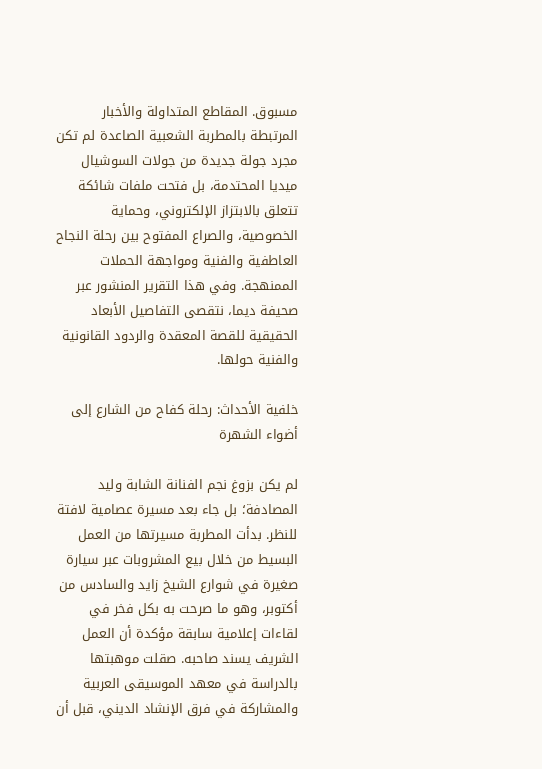مسبوق. المقاطع المتداولة والأخبار المرتبطة بالمطربة الشعبية الصاعدة لم تكن مجرد جولة جديدة من جولات السوشيال ميديا المحتدمة، بل فتحت ملفات شائكة تتعلق بالابتزاز الإلكتروني، وحماية الخصوصية، والصراع المفتوح بين رحلة النجاح العاطفية والفنية ومواجهة الحملات الممنهجة. وفي هذا التقرير المنشور عبر صحيفة ديما، نتقصى التفاصيل الأبعاد الحقيقية للقصة المعقدة والردود القانونية والفنية حولها.

خلفية الأحداث: رحلة كفاح من الشارع إلى أضواء الشهرة

لم يكن بزوغ نجم الفنانة الشابة وليد المصادفة؛ بل جاء بعد مسيرة عصامية لافتة للنظر. بدأت المطربة مسيرتها من العمل البسيط من خلال بيع المشروبات عبر سيارة صغيرة في شوارع الشيخ زايد والسادس من أكتوبر، وهو ما صرحت به بكل فخر في لقاءات إعلامية سابقة مؤكدة أن العمل الشريف يسند صاحبه. صقلت موهبتها بالدراسة في معهد الموسيقى العربية والمشاركة في فرق الإنشاد الديني، قبل أن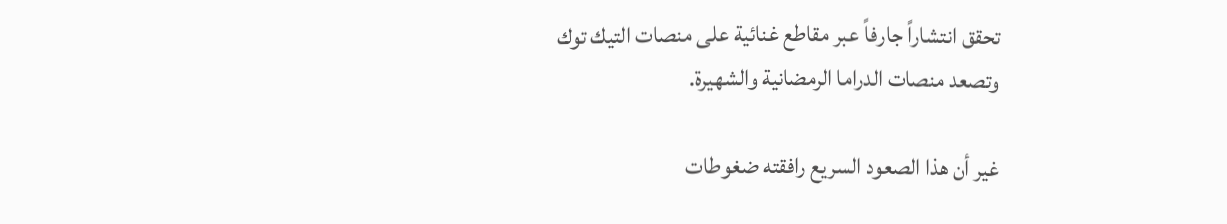تحقق انتشاراً جارفاً عبر مقاطع غنائية على منصات التيك توك وتصعد منصات الدراما الرمضانية والشهيرة.

غير أن هذا الصعود السريع رافقته ضغوطات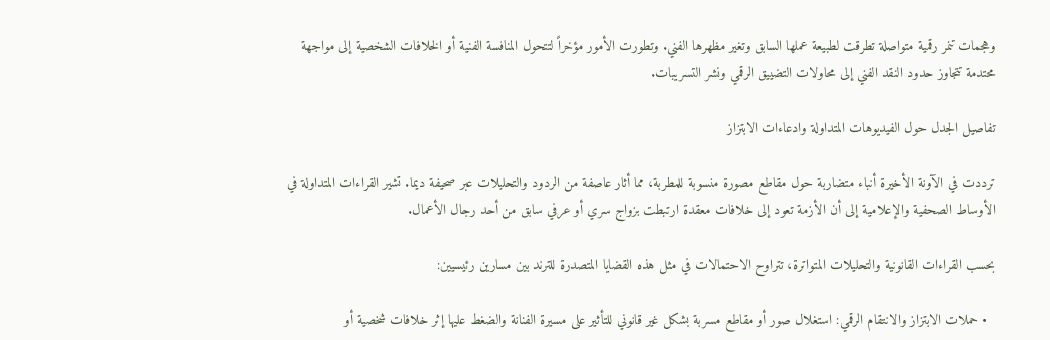وهجمات تنمر رقمية متواصلة تطرقت لطبيعة عملها السابق وتغير مظهرها الفني. وتطورت الأمور مؤخراً لتتحول المنافسة الفنية أو الخلافات الشخصية إلى مواجهة محتدمة تتجاوز حدود النقد الفني إلى محاولات التضييق الرقمي ونشر التسريبات.

تفاصيل الجدل حول الفيديوهات المتداولة وادعاءات الابتزاز

ترددت في الآونة الأخيرة أنباء متضاربة حول مقاطع مصورة منسوبة للمطربة، مما أثار عاصفة من الردود والتحليلات عبر صحيفة ديما. تشير القراءات المتداولة في الأوساط الصحفية والإعلامية إلى أن الأزمة تعود إلى خلافات معقدة ارتبطت بزواج سري أو عرفي سابق من أحد رجال الأعمال.

بحسب القراءات القانونية والتحليلات المتواترة، تتراوح الاحتمالات في مثل هذه القضايا المتصدرة للترند بين مسارين رئيسيين:

  • حملات الابتزاز والانتقام الرقمي: استغلال صور أو مقاطع مسربة بشكل غير قانوني للتأثير على مسيرة الفنانة والضغط عليها إثر خلافات شخصية أو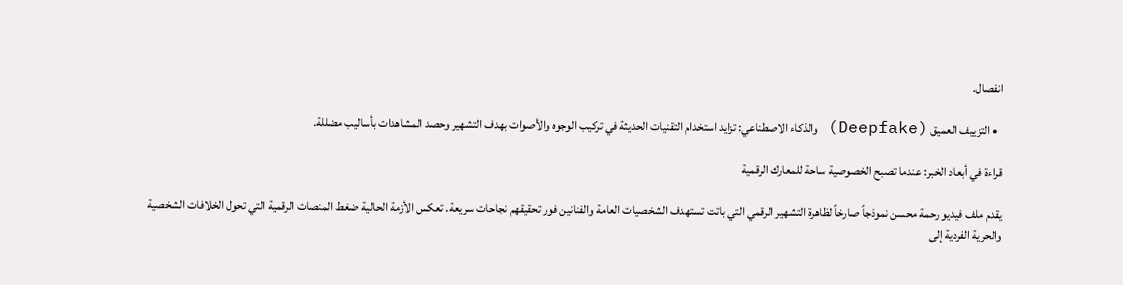انفصال.

  • التزييف العميق (Deepfake) والذكاء الاصطناعي: تزايد استخدام التقنيات الحديثة في تركيب الوجوه والأصوات بهدف التشهير وحصد المشاهدات بأساليب مضللة.

قراءة في أبعاد الخبر: عندما تصبح الخصوصية ساحة للمعارك الرقمية

يقدم ملف فيديو رحمة محسن نموذجاً صارخاً لظاهرة التشهير الرقمي التي باتت تستهدف الشخصيات العامة والفنانين فور تحقيقهم نجاحات سريعة. تعكس الأزمة الحالية ضغط المنصات الرقمية التي تحول الخلافات الشخصية والحرية الفردية إلى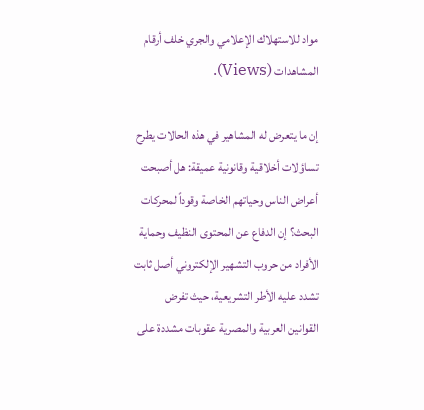مواد للاستهلاك الإعلامي والجري خلف أرقام المشاهدات (Views).

إن ما يتعرض له المشاهير في هذه الحالات يطرح تساؤلات أخلاقية وقانونية عميقة: هل أصبحت أعراض الناس وحياتهم الخاصة وقوداً لمحركات البحث؟ إن الدفاع عن المحتوى النظيف وحماية الأفراد من حروب التشهير الإلكتروني أصل ثابت تشدد عليه الأطر التشريعية، حيث تفرض القوانين العربية والمصرية عقوبات مشددة على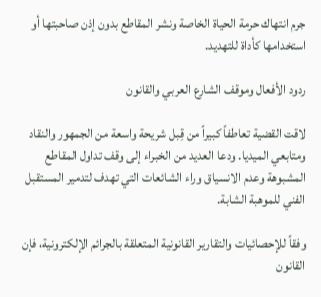جرم انتهاك حرمة الحياة الخاصة ونشر المقاطع بدون إذن صاحبتها أو استخدامها كأداة للتهديد.

ردود الأفعال وموقف الشارع العربي والقانون

لاقت القضية تعاطفاً كبيراً من قِبل شريحة واسعة من الجمهور والنقاد ومتابعي الميديا. ودعا العديد من الخبراء إلى وقف تداول المقاطع المشبوهة وعدم الانسياق وراء الشائعات التي تهدف لتدمير المستقبل الفني للموهبة الشابة.

وفقاً للإحصائيات والتقارير القانونية المتعلقة بالجرائم الإلكترونية، فإن القانون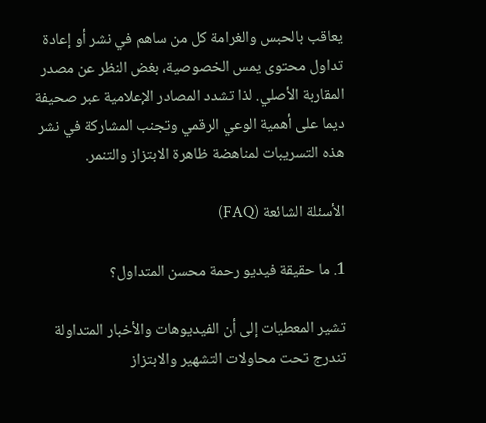يعاقب بالحبس والغرامة كل من ساهم في نشر أو إعادة تداول محتوى يمس الخصوصية، بغض النظر عن مصدر المقاربة الأصلي. لذا تشدد المصادر الإعلامية عبر صحيفة ديما على أهمية الوعي الرقمي وتجنب المشاركة في نشر هذه التسريبات لمناهضة ظاهرة الابتزاز والتنمر.

الأسئلة الشائعة (FAQ)

1. ما حقيقة فيديو رحمة محسن المتداول؟

تشير المعطيات إلى أن الفيديوهات والأخبار المتداولة تندرج تحت محاولات التشهير والابتزاز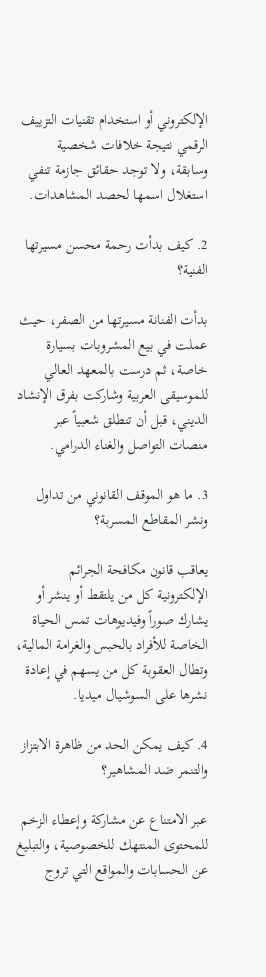الإلكتروني أو استخدام تقنيات التزييف الرقمي نتيجة خلافات شخصية وسابقة، ولا توجد حقائق جازمة تنفي استغلال اسمها لحصد المشاهدات.

2. كيف بدأت رحمة محسن مسيرتها الفنية؟

بدأت الفنانة مسيرتها من الصفر، حيث عملت في بيع المشروبات بسيارة خاصة، ثم درست بالمعهد العالي للموسيقى العربية وشاركت بفرق الإنشاد الديني، قبل أن تنطلق شعبياً عبر منصات التواصل والغناء الدرامي.

3. ما هو الموقف القانوني من تداول ونشر المقاطع المسربة؟

يعاقب قانون مكافحة الجرائم الإلكترونية كل من يلتقط أو ينشر أو يشارك صوراً وفيديوهات تمس الحياة الخاصة للأفراد بالحبس والغرامة المالية، وتطال العقوبة كل من يسهم في إعادة نشرها على السوشيال ميديا.

4. كيف يمكن الحد من ظاهرة الابتزاز والتنمر ضد المشاهير؟

عبر الامتناع عن مشاركة وإعطاء الزخم للمحتوى المنتهك للخصوصية، والتبليغ عن الحسابات والمواقع التي تروج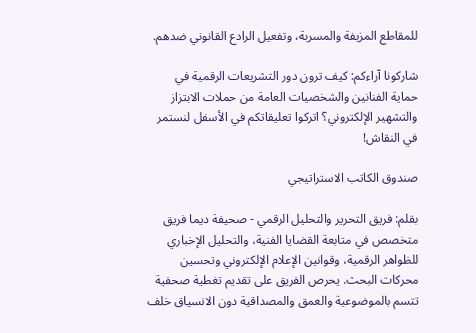للمقاطع المزيفة والمسربة، وتفعيل الرادع القانوني ضدهم.

شاركونا آراءكم: كيف ترون دور التشريعات الرقمية في حماية الفنانين والشخصيات العامة من حملات الابتزاز والتشهير الإلكتروني؟ اتركوا تعليقاتكم في الأسفل لنستمر في النقاش!

صندوق الكاتب الاستراتيجي

بقلم: فريق التحرير والتحليل الرقمي - صحيفة ديما فريق متخصص في متابعة القضايا الفنية، والتحليل الإخباري للظواهر الرقمية، وقوانين الإعلام الإلكتروني وتحسين محركات البحث. يحرص الفريق على تقديم تغطية صحفية تتسم بالموضوعية والعمق والمصداقية دون الانسياق خلف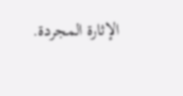الإثارة المجردة.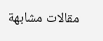مقالات مشابهة